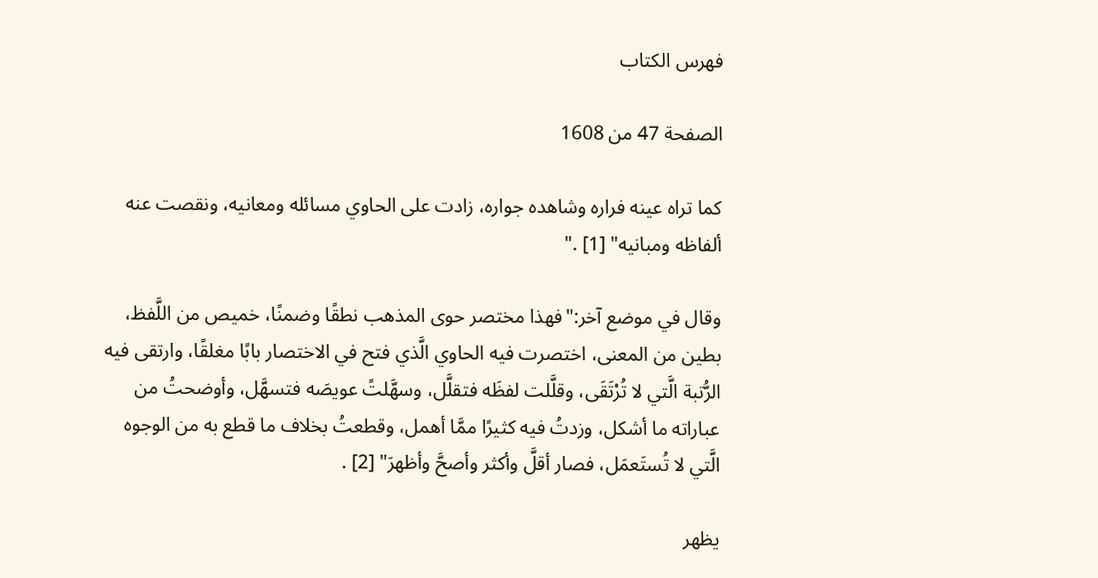فهرس الكتاب

الصفحة 47 من 1608

كما تراه عينه فراره وشاهده جواره، زادت على الحاوي مسائله ومعانيه، ونقصت عنه ألفاظه ومبانيه" [1] ."

وقال في موضع آخر:"فهذا مختصر حوى المذهب نطقًا وضمنًا، خميص من اللَّفظ، بطين من المعنى، اختصرت فيه الحاوي الَّذي فتح في الاختصار بابًا مغلقًا، وارتقى فيه الرُّتبة الَّتي لا تُرْتَقَى، وقلَّلت لفظَه فتقلَّل، وسهَّلتً عويصَه فتسهَّل، وأوضحتُ من عباراته ما أشكل، وزدتُ فيه كثيرًا ممَّا أهمل، وقطعتُ بخلاف ما قطع به من الوجوه الَّتي لا تُستَعمَل، فصار أقلَّ وأكثر وأصحَّ وأظهرَ" [2] .

يظهر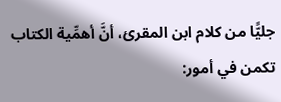جليًّا من كلام ابن المقرئ، أنَّ أهمِّية الكتاب تكمن في أمور: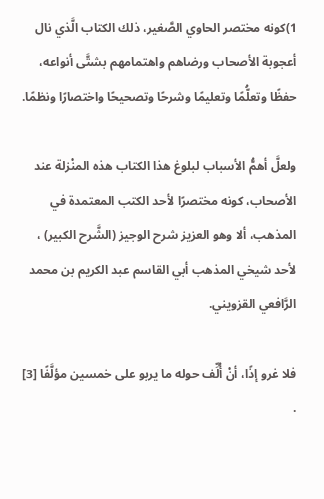1)كونه مختصر الحاوي الصَّغير، ذلك الكتاب الَّذي نال أعجوبة الأصحاب ورضاهم واهتمامهم بشتَّى أنواعه، حفظًا وتعلُّمًا وتعليمًا وشرحًا وتصحيحًا واختصارًا ونظمًا.

ولعلَّ أهمُّ الأسباب لبلوغ هذا الكتاب هذه المنْزلة عند الأصحاب، كونه مختصرًا لأحد الكتب المعتمدة في المذهب، ألا وهو العزيز شرح الوجيز (الشَّرح الكبير) ، لأحد شيخي المذهب أبي القاسم عبد الكريم بن محمد الرَّافعي القزويني.

فلا غرو إذًا، أنْ أُلِّف حوله ما يربو على خمسين مؤلَّفًا [3] .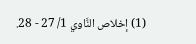(1) إخلاص النَّاوي 1/ 27 - 28.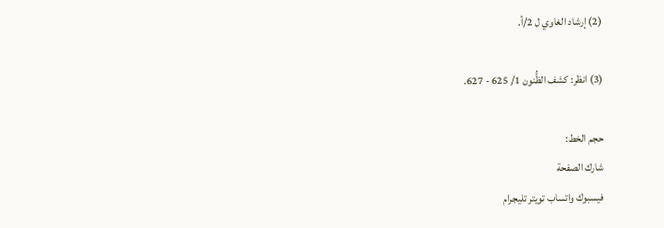(2) إرشاد الغاوي ل 2/أ.

(3) انظر: كشف الظُّنون 1/ 625 - 627.

حجم الخط:
شارك الصفحة
فيسبوك واتساب تويتر تليجرام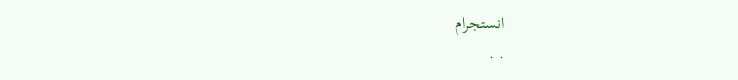انستجرام
. .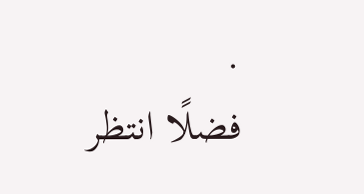.
فضلًا انتظر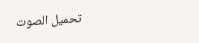تحميل الصوت